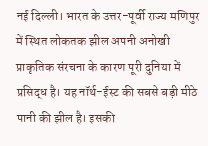नई दिल्ली। भारत के उत्तर-पूर्वी राज्य मणिपुर में स्थित लोकतक झील अपनी अनोखी प्राकृतिक संरचना के कारण पूरी दुनिया में प्रसिद्ध है। यह नॉर्थ-ईस्ट की सबसे बड़ी मीठे पानी की झील है। इसकी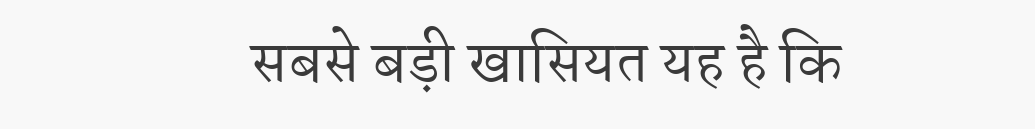सबसे बड़ी खासियत यह है कि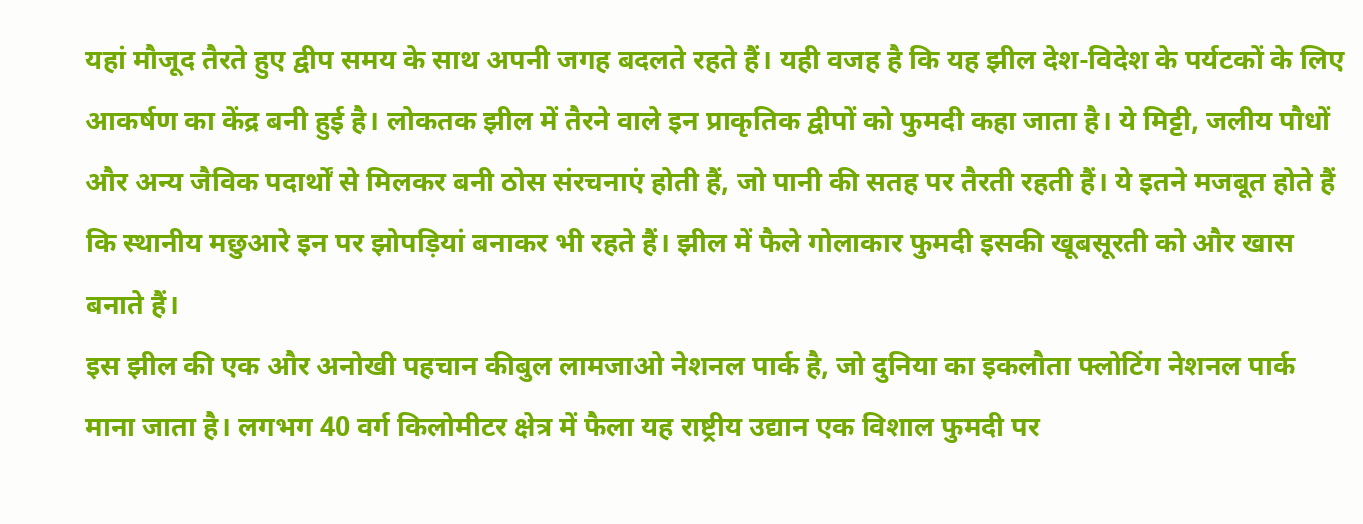यहां मौजूद तैरते हुए द्वीप समय के साथ अपनी जगह बदलते रहते हैं। यही वजह है कि यह झील देश-विदेश के पर्यटकों के लिए आकर्षण का केंद्र बनी हुई है। लोकतक झील में तैरने वाले इन प्राकृतिक द्वीपों को फुमदी कहा जाता है। ये मिट्टी, जलीय पौधों और अन्य जैविक पदार्थों से मिलकर बनी ठोस संरचनाएं होती हैं, जो पानी की सतह पर तैरती रहती हैं। ये इतने मजबूत होते हैं कि स्थानीय मछुआरे इन पर झोपड़ियां बनाकर भी रहते हैं। झील में फैले गोलाकार फुमदी इसकी खूबसूरती को और खास बनाते हैं।
इस झील की एक और अनोखी पहचान कीबुल लामजाओ नेशनल पार्क है, जो दुनिया का इकलौता फ्लोटिंग नेशनल पार्क माना जाता है। लगभग 40 वर्ग किलोमीटर क्षेत्र में फैला यह राष्ट्रीय उद्यान एक विशाल फुमदी पर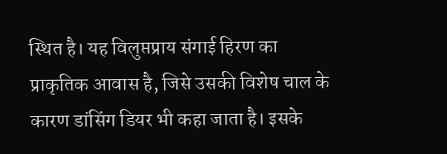स्थित है। यह विलुप्तप्राय संगाई हिरण का प्राकृतिक आवास है, जिसे उसकी विशेष चाल के कारण डांसिंग डियर भी कहा जाता है। इसके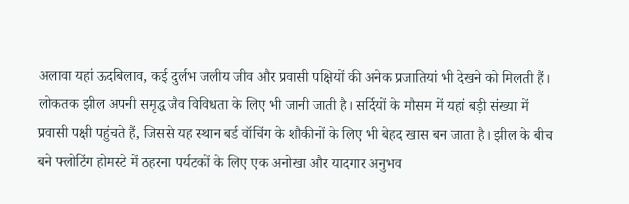अलावा यहां ऊदबिलाव, कई दुर्लभ जलीय जीव और प्रवासी पक्षियों की अनेक प्रजातियां भी देखने को मिलती हैं। लोकतक झील अपनी समृद्ध जैव विविधता के लिए भी जानी जाती है। सर्दियों के मौसम में यहां बड़ी संख्या में प्रवासी पक्षी पहुंचते हैं, जिससे यह स्थान बर्ड वॉचिंग के शौकीनों के लिए भी बेहद खास बन जाता है। झील के बीच बने फ्लोटिंग होमस्टे में ठहरना पर्यटकों के लिए एक अनोखा और यादगार अनुभव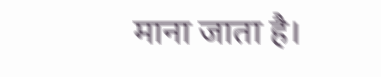माना जाता है।